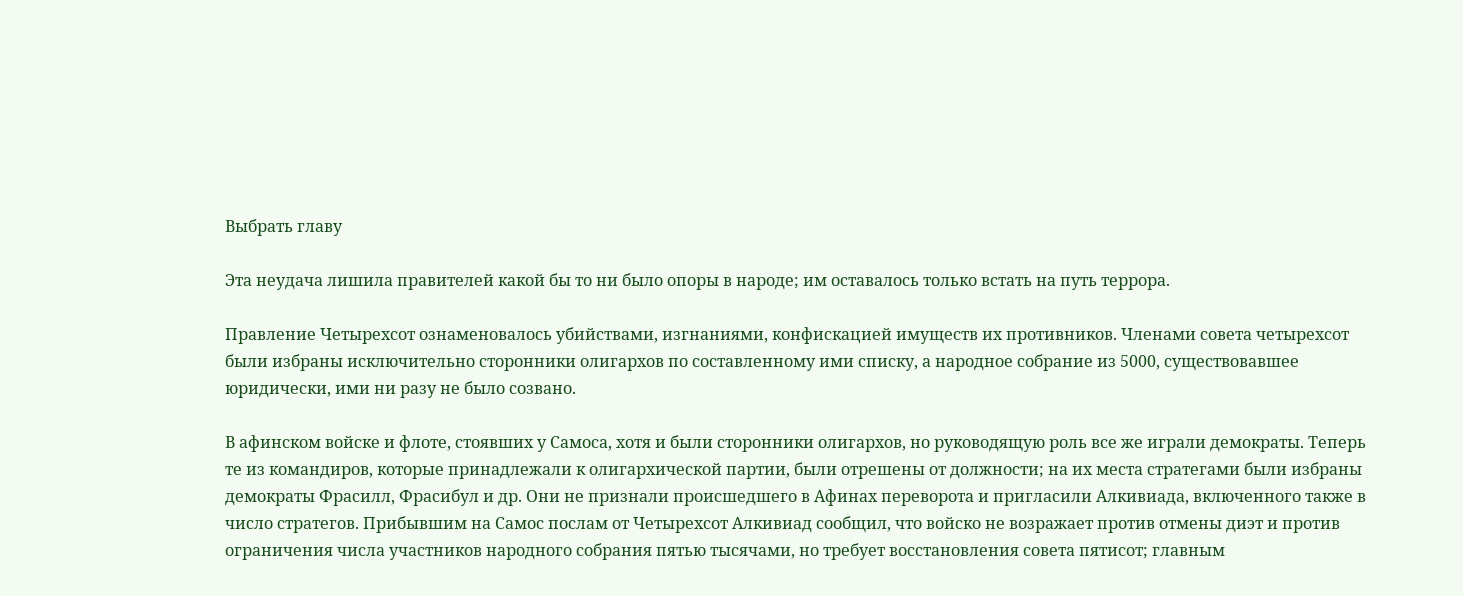Выбрать главу

Эта неудача лишила правителей какой бы то ни было опоры в народе; им оставалось только встать на путь террора.

Правление Четырехсот ознаменовалось убийствами, изгнаниями, конфискацией имуществ их противников. Членами совета четырехсот были избраны исключительно сторонники олигархов по составленному ими списку, а народное собрание из 5000, существовавшее юридически, ими ни разу не было созвано.

В афинском войске и флоте, стоявших у Самоса, хотя и были сторонники олигархов, но руководящую роль все же играли демократы. Теперь те из командиров, которые принадлежали к олигархической партии, были отрешены от должности; на их места стратегами были избраны демократы Фрасилл, Фрасибул и др. Они не признали происшедшего в Афинах переворота и пригласили Алкивиада, включенного также в число стратегов. Прибывшим на Самос послам от Четырехсот Алкивиад сообщил, что войско не возражает против отмены диэт и против ограничения числа участников народного собрания пятью тысячами, но требует восстановления совета пятисот; главным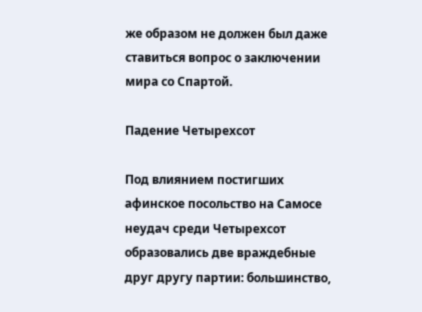же образом не должен был даже ставиться вопрос о заключении мира со Спартой.

Падение Четырехсот

Под влиянием постигших афинское посольство на Самосе неудач среди Четырехсот образовались две враждебные друг другу партии: большинство,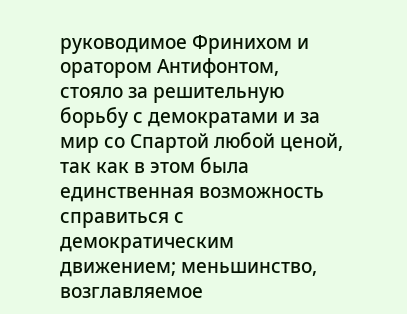руководимое Фринихом и оратором Антифонтом, стояло за решительную борьбу с демократами и за мир со Спартой любой ценой, так как в этом была единственная возможность справиться с демократическим движением; меньшинство, возглавляемое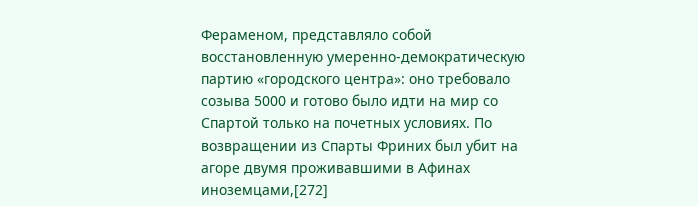Фераменом, представляло собой восстановленную умеренно-демократическую партию «городского центра»: оно требовало созыва 5000 и готово было идти на мир со Спартой только на почетных условиях. По возвращении из Спарты Фриних был убит на агоре двумя проживавшими в Афинах иноземцами,[272]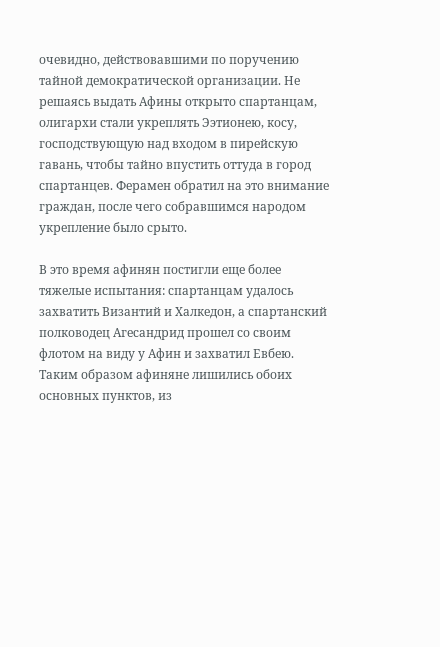очевидно, действовавшими по поручению тайной демократической организации. Не решаясь выдать Афины открыто спартанцам, олигархи стали укреплять Ээтионею, косу, господствующую над входом в пирейскую гавань, чтобы тайно впустить оттуда в город спартанцев. Ферамен обратил на это внимание граждан, после чего собравшимся народом укрепление было срыто.

В это время афинян постигли еще более тяжелые испытания: спартанцам удалось захватить Византий и Халкедон, а спартанский полководец Агесандрид прошел со своим флотом на виду у Афин и захватил Евбею. Таким образом афиняне лишились обоих основных пунктов, из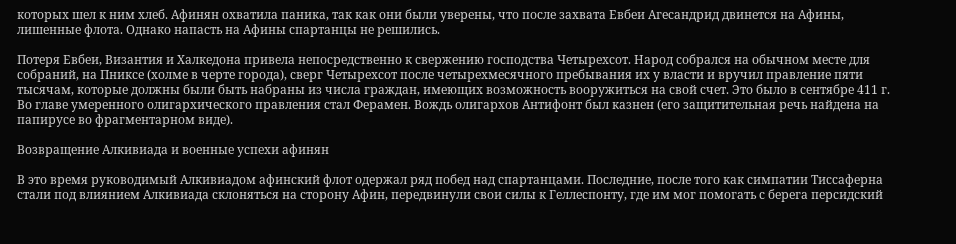которых шел к ним хлеб. Афинян охватила паника, так как они были уверены, что после захвата Евбеи Агесандрид двинется на Афины, лишенные флота. Однако напасть на Афины спартанцы не решились.

Потеря Евбеи, Византия и Халкедона привела непосредственно к свержению господства Четырехсот. Народ собрался на обычном месте для собраний, на Пниксе (холме в черте города), сверг Четырехсот после четырехмесячного пребывания их у власти и вручил правление пяти тысячам, которые должны были быть набраны из числа граждан, имеющих возможность вооружиться на свой счет. Это было в сентябре 411 г. Во главе умеренного олигархического правления стал Ферамен. Вождь олигархов Антифонт был казнен (его защитительная речь найдена на папирусе во фрагментарном виде).

Возвращение Алкивиада и военные успехи афинян

В это время руководимый Алкивиадом афинский флот одержал ряд побед над спартанцами. Последние, после того как симпатии Тиссаферна стали под влиянием Алкивиада склоняться на сторону Афин, передвинули свои силы к Геллеспонту, где им мог помогать с берега персидский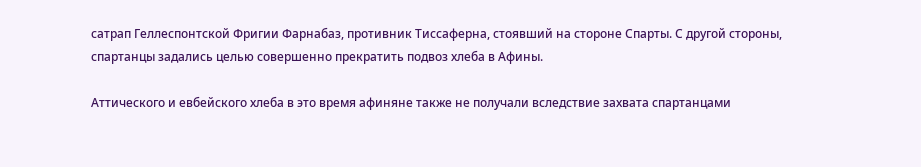сатрап Геллеспонтской Фригии Фарнабаз, противник Тиссаферна, стоявший на стороне Спарты. С другой стороны, спартанцы задались целью совершенно прекратить подвоз хлеба в Афины.

Аттического и евбейского хлеба в это время афиняне также не получали вследствие захвата спартанцами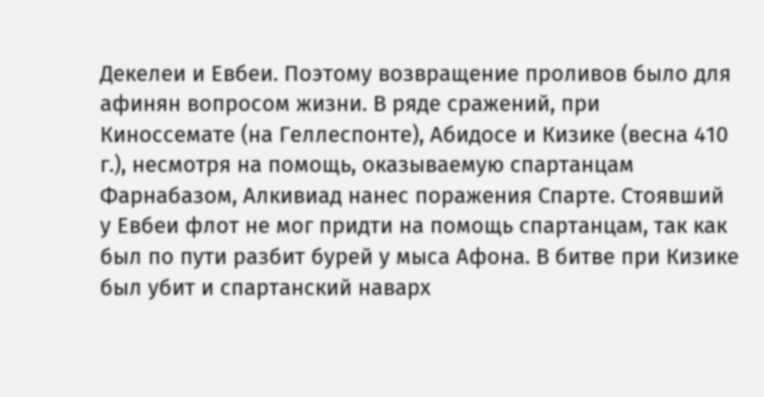Декелеи и Евбеи. Поэтому возвращение проливов было для афинян вопросом жизни. В ряде сражений, при Киноссемате (на Геллеспонте), Абидосе и Кизике (весна 410 г.), несмотря на помощь, оказываемую спартанцам Фарнабазом, Алкивиад нанес поражения Спарте. Стоявший у Евбеи флот не мог придти на помощь спартанцам, так как был по пути разбит бурей у мыса Афона. В битве при Кизике был убит и спартанский наварх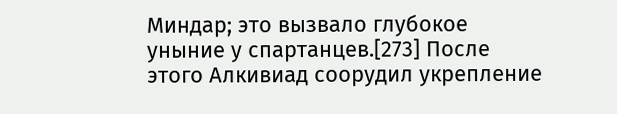Миндар; это вызвало глубокое уныние у спартанцев.[273] После этого Алкивиад соорудил укрепление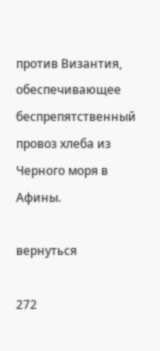против Византия, обеспечивающее беспрепятственный провоз хлеба из Черного моря в Афины.

вернуться

272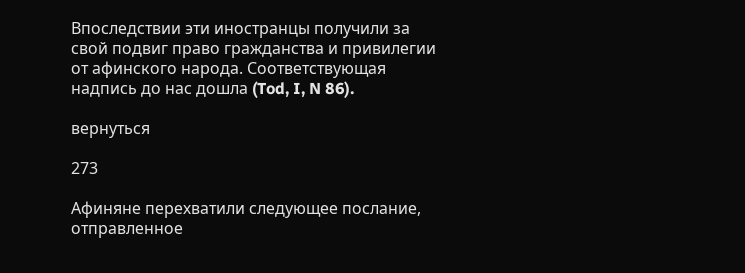Впоследствии эти иностранцы получили за свой подвиг право гражданства и привилегии от афинского народа. Соответствующая надпись до нас дошла (Tod, I, N 86).

вернуться

273

Афиняне перехватили следующее послание, отправленное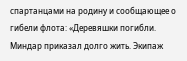спартанцами на родину и сообщающее о гибели флота: «Деревяшки погибли. Миндар приказал долго жить. Экипаж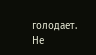голодает. Не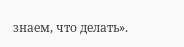знаем, что делать».